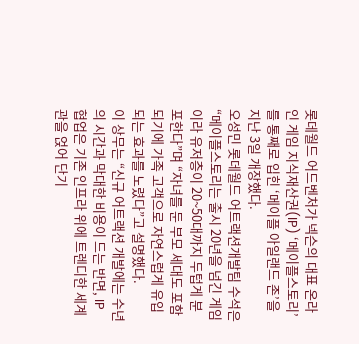롯데월드 어드벤처가 넥슨의 대표 온라인 게임 지식재산권(IP) ‘메이플스토리’를 통째로 입힌 ‘메이플 아일랜드 존’을 지난 3일 개장했다.
오성민 롯데월드 어트랙션개발팀 수석은 “메이플스토리는 출시 20년을 넘긴 게임이라 유저층이 20~50대까지 두텁게 분포한다”며 “자녀를 둔 부모 세대도 포함되기에 가족 고객으로 자연스럽게 유입되는 효과를 노렸다”고 설명했다.
이 상무는 “신규 어트랙션 개발에는 수년의 시간과 막대한 비용이 드는 반면, IP 협업은 기존 인프라 위에 트렌디한 세계관을 얹어 단기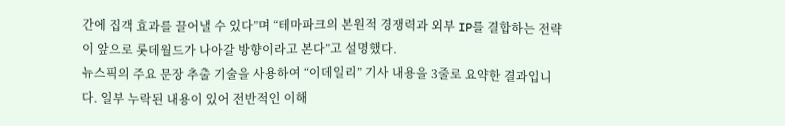간에 집객 효과를 끌어낼 수 있다”며 “테마파크의 본원적 경쟁력과 외부 IP를 결합하는 전략이 앞으로 롯데월드가 나아갈 방향이라고 본다”고 설명했다.
뉴스픽의 주요 문장 추출 기술을 사용하여 “이데일리” 기사 내용을 3줄로 요약한 결과입니다. 일부 누락된 내용이 있어 전반적인 이해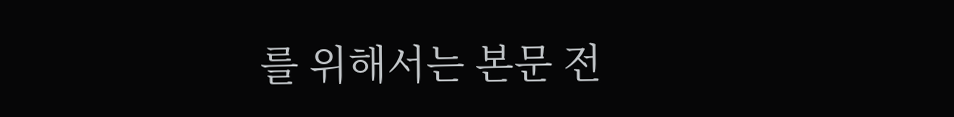를 위해서는 본문 전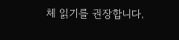체 읽기를 권장합니다.